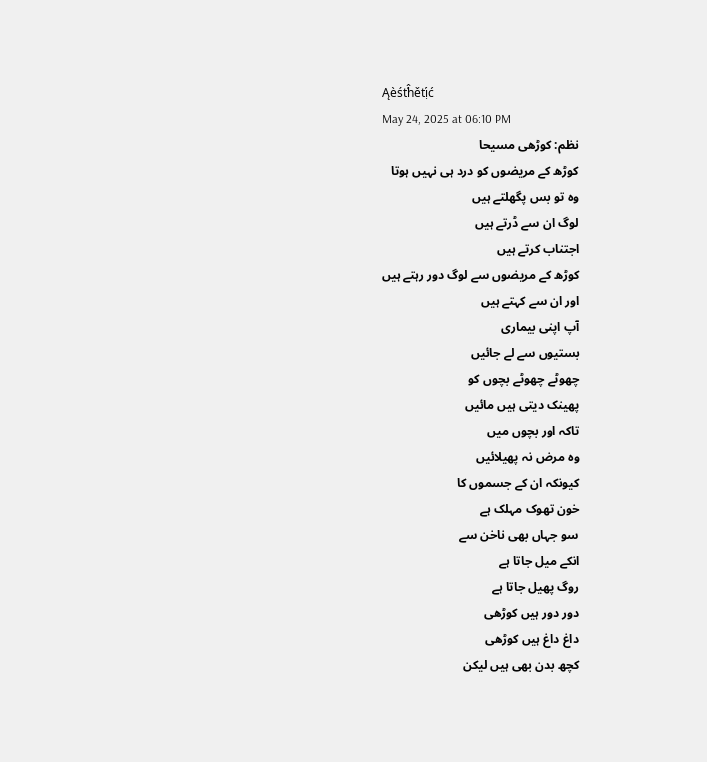Ąèśťĥěťịć
May 24, 2025 at 06:10 PM
نظم: کوڑھی مسیحا
کوڑھ کے مریضوں کو درد ہی نہیں ہوتا
وہ تو بس پگھلتے ہیں
لوگ ان سے ڈرتے ہیں
اجتناب کرتے ہیں
کوڑھ کے مریضوں سے لوگ دور رہتے ہیں
اور ان سے کہتے ہیں
آپ اپنی بیماری
بستیوں سے لے جائیں
چھوٹے چھوٹے بچوں کو
پھینک دیتی ہیں مائیں
تاکہ اور بچوں میں
وہ مرض نہ پھیلائیں
کیونکہ ان کے جسموں کا
خون تھوک مہلک ہے
سو جہاں بھی ناخن سے
انکے میل جاتا ہے
روگ پھیل جاتا ہے
دور دور ہیں کوڑھی
داغ داغ ہیں کوڑھی
کچھ بدن بھی ہیں لیکن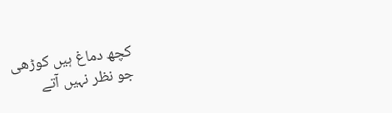کچھ دماغ ہیں کوڑھی
جو نظر نہیں آتے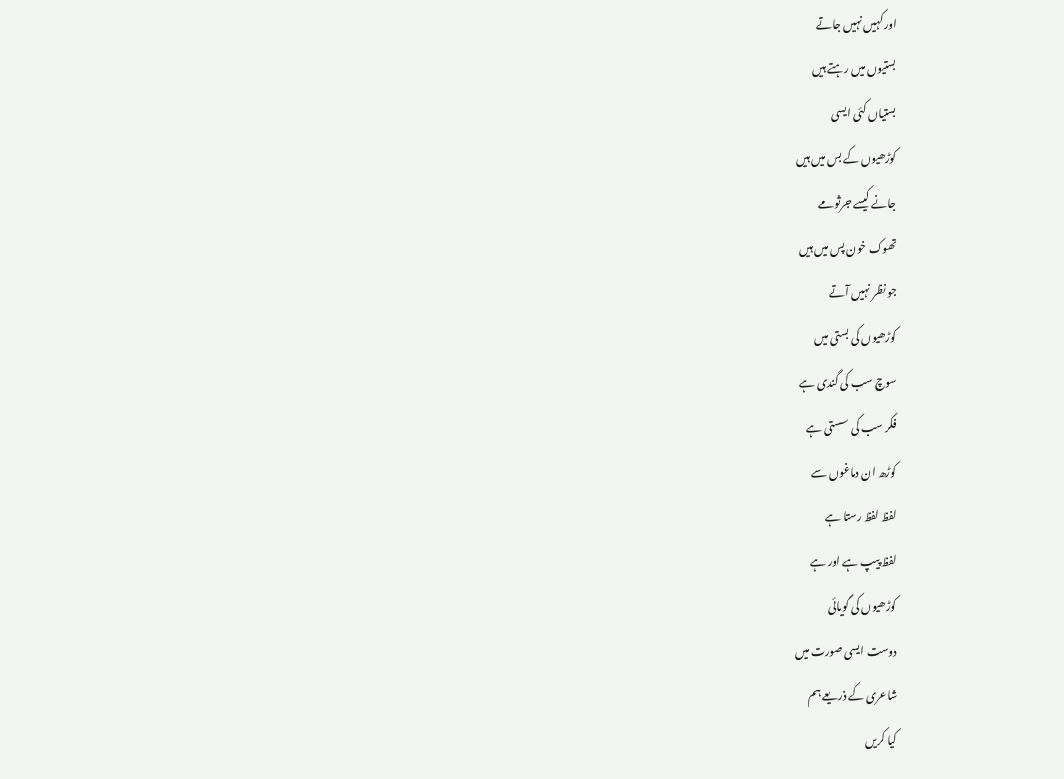اور کہیں نہیں جاتے
بستیوں میں رہتے ہیں
بستیاں کئی ایسی
کوڑھیوں کے بس میں ہیں
جانے کیسے جرثومے
تھوک خون پس میں ہیں
جو نظر نہیں آتے
کوڑھیوں کی بستی میں
سوچ سب کی گندی ہے
فکر سب کی سستی ہے
کوڑھ ان دماغوں سے
لفظ لفظ رستا ہے
لفظ پیپ ہے اور ہے
کوڑھیوں کی گویائی
دوست ایسی صورت میں
شاعری کے ذریعے ہم
کیا کریں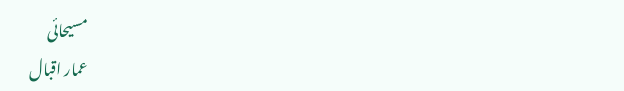مسیحائی
عمار اقبال